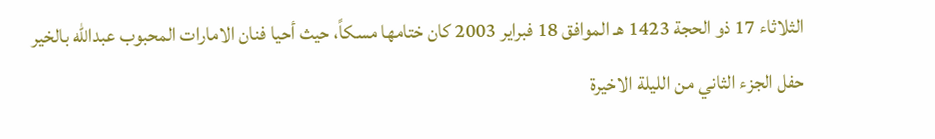الثلاثاء 17 ذو الحجة 1423 هـ الموافق 18 فبراير 2003 كان ختامها مسكاً، حيث أحيا فنان الامارات المحبوب عبدالله بالخير حفل الجزء الثاني من الليلة الاخيرة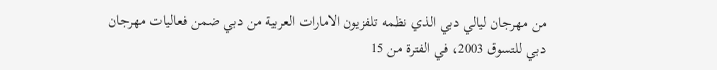من مهرجان ليالي دبي الذي نظمه تلفزيون الامارات العربية من دبي ضمن فعاليات مهرجان دبي للتسوق 2003، في الفترة من 15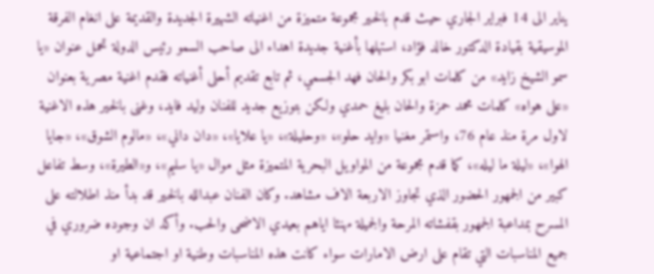يناير الى 14 فبراير الجاري حيث قدم بالخير مجموعة متميزة من اغنياته الشهيرة الجديدة والقديمة على انغام الفرقة الموسيقية بقيادة الدكتور خالد فؤاد، استهلها بأغنية جديدة اهداء الى صاحب السمو رئيس الدولة تحمل عنوان «يا سمو الشيخ زايد» من كلمات ابو بكر والحان فهد الجسمي، ثم تابع تقديم أحلى أغنياته فقدم اغنية مصرية بعنوان «على هواه» كلمات محمد حمزة والحان بليغ حمدي ولكن بتوزيع جديد للفنان وليد فايد، وغنى بالخير هذه الاغنية لاول مرة منذ عام 76، واستمر مغنيا «وايد حلو»، «وحليلة»، «يا علايا»، «دان داني»، «مالوم الشوق»، «جايا الهوا»، «ليلة ما ليله»، كما قدم مجموعة من المواويل البحرية المتميزة مثل موال «يا سليم»، و«الطيرة»، وسط تفاعل كبير من الجمهور الحضور الذي تجاوز الاربعة الاف مشاهد. وكان الفنان عبدالله بالخير قد بدأ منذ اطلالته على المسرح بمداعبة الجمهور بقفشاته المرحة والجميلة مهنئا اياهم بعيدي الاضحى والحب. وأكد ان وجوده ضروري في جميع المناسبات التي تقام على ارض الامارات سواء كانت هذه المناسبات وطنية او اجتماعية او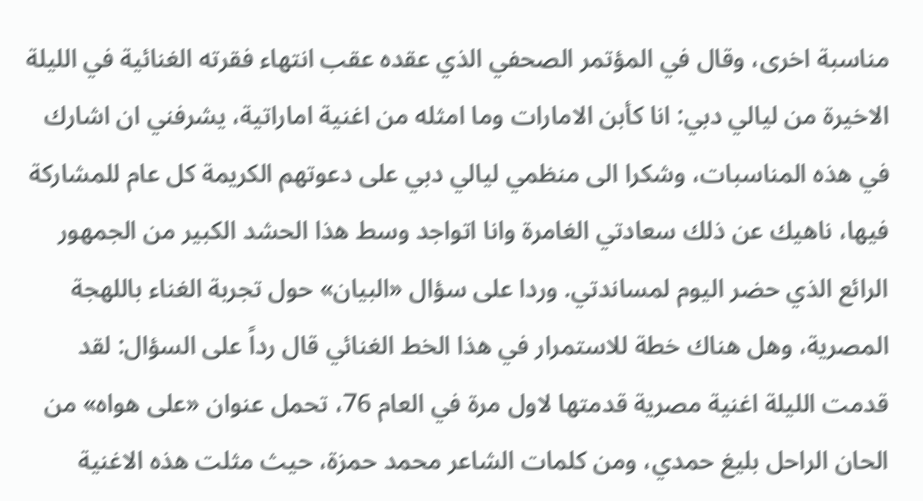مناسبة اخرى، وقال في المؤتمر الصحفي الذي عقده عقب انتهاء فقرته الغنائية في الليلة الاخيرة من ليالي دبي: انا كأبن الامارات وما امثله من اغنية اماراتية، يشرفني ان اشارك في هذه المناسبات، وشكرا الى منظمي ليالي دبي على دعوتهم الكريمة كل عام للمشاركة فيها، ناهيك عن ذلك سعادتي الغامرة وانا اتواجد وسط هذا الحشد الكبير من الجمهور الرائع الذي حضر اليوم لمساندتي. وردا على سؤال «البيان» حول تجربة الغناء باللهجة المصرية، وهل هناك خطة للاستمرار في هذا الخط الغنائي قال رداً على السؤال: لقد قدمت الليلة اغنية مصرية قدمتها لاول مرة في العام 76، تحمل عنوان «على هواه» من الحان الراحل بليغ حمدي، ومن كلمات الشاعر محمد حمزة، حيث مثلت هذه الاغنية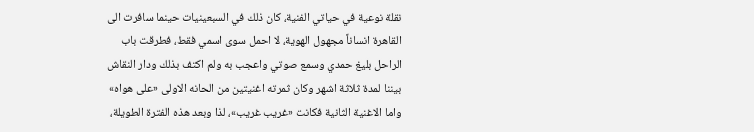نقلة نوعية في حياتي الفنية، كان ذلك في السبعينيات حينما سافرت الى القاهرة انساناً مجهول الهوية، لا احمل سوى اسمي فقط، فطرقت باب الراحل بليغ حمدي وسمع صوتي واعجب به ولم اكتف بذلك ودار النقاش بيننا لمدة ثلاثة اشهر وكان ثمرته اغنيتين من الحانه الاولى «على هواه» واما الاغنية الثانية فكانت «غريب غريب»، لذا وبعد هذه الفترة الطويلة،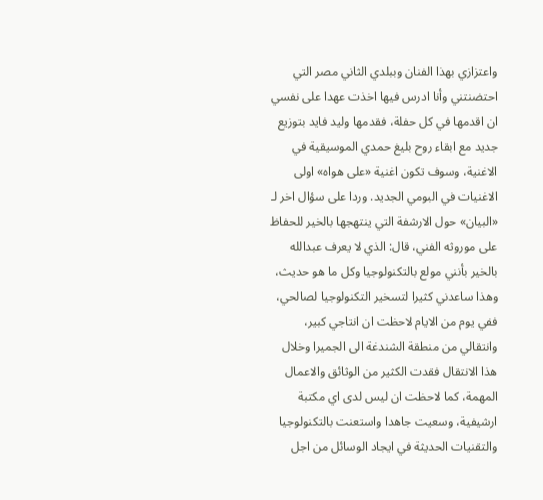واعتزازي بهذا الفنان وببلدي الثاني مصر التي احتضنتني وأنا ادرس فيها اخذت عهدا على نفسي ان اقدمها في كل حفلة، فقدمها وليد فايد بتوزيع جديد مع ابقاء روح بليغ حمدي الموسيقية في الاغنية، وسوف تكون اغنية «على هواه» اولى الاغنيات في البومي الجديد. وردا على سؤال اخر لـ «البيان» حول الارشفة التي ينتهجها بالخير للحفاظ على موروثه الفني، قال: الذي لا يعرف عبدالله بالخير بأنني مولع بالتكنولوجيا وكل ما هو حديث، وهذا ساعدني كثيرا لتسخير التكنولوجيا لصالحي، ففي يوم من الايام لاحظت ان انتاجي كبير، وانتقالي من منطقة الشندغة الى الجميرا وخلال هذا الانتقال فقدت الكثير من الوثائق والاعمال المهمة، كما لاحظت ان ليس لدى اي مكتبة ارشيفية، وسعيت جاهدا واستعنت بالتكنولوجيا والتقنيات الحديثة في ايجاد الوسائل من اجل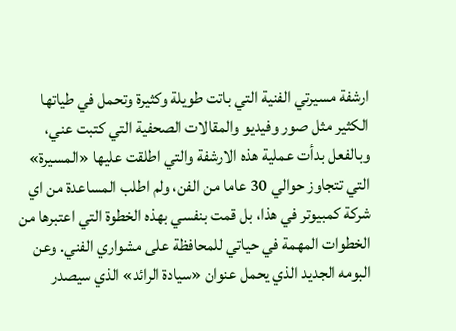ارشفة مسيرتي الفنية التي باتت طويلة وكثيرة وتحمل في طياتها الكثير مثل صور وفيديو والمقالات الصحفية التي كتبت عني، وبالفعل بدأت عملية هذه الارشفة والتي اطلقت عليها «المسيرة» التي تتجاوز حوالي 30 عاما من الفن، ولم اطلب المساعدة من اي شركة كمبيوتر في هذا، بل قمت بنفسي بهذه الخطوة التي اعتبرها من الخطوات المهمة في حياتي للمحافظة على مشواري الفني. وعن البومه الجديد الذي يحمل عنوان «سيادة الرائد» الذي سيصدر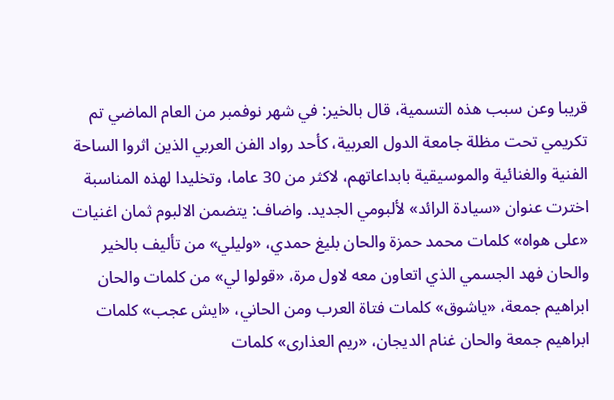قريبا وعن سبب هذه التسمية، قال بالخير: في شهر نوفمبر من العام الماضي تم تكريمي تحت مظلة جامعة الدول العربية، كأحد رواد الفن العربي الذين اثروا الساحة الفنية والغنائية والموسيقية بابداعاتهم، لاكثر من 30 عاما، وتخليدا لهذه المناسبة اخترت عنوان «سيادة الرائد» لألبومي الجديد. واضاف: يتضمن الالبوم ثمان اغنيات «على هواه» كلمات محمد حمزة والحان بليغ حمدي، «وليلي» من تأليف بالخير والحان فهد الجسمي الذي اتعاون معه لاول مرة، «قولوا لي» من كلمات والحان ابراهيم جمعة، «ياشوق» كلمات فتاة العرب ومن الحاني، «ايش عجب» كلمات ابراهيم جمعة والحان غنام الديجان، «ريم العذارى» كلمات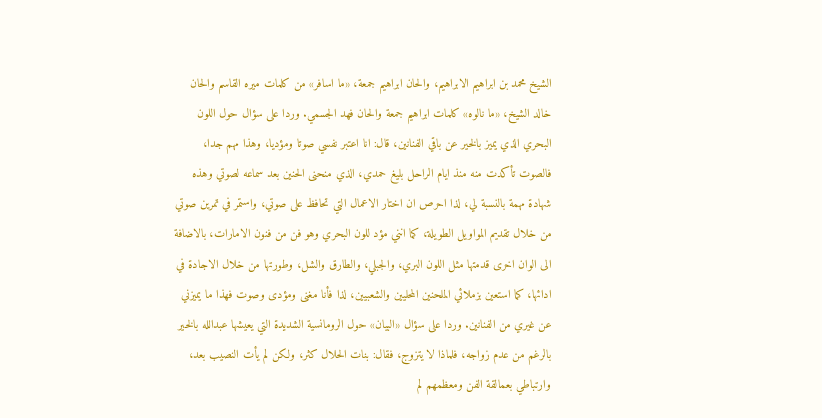الشيخ محمد بن ابراهيم الابراهيم، والحان ابراهيم جمعة، «ما اسافر» من كلمات ميره القاسم والحان خالد الشيخ، «ما نالوه» كلمات ابراهيم جمعة والحان فهد الجسمي. وردا على سؤال حول اللون البحري الذي يميز بالخير عن باقي الفنانين، قال: انا اعتبر نفسي صوتا ومؤديا، وهذا مهم جدا، فالصوت تأكدت منه منذ ايام الراحل بليغ حمدي، الذي منحنى الحنين بعد سماعه لصوتي وهذه شهادة مهمة بالنسبة لي، لذا احرص ان اختار الاعمال التي تحافظ على صوتي، واستمر في تمرين صوتي من خلال تقديم المواويل الطويلة، كما انني مؤد للون البحري وهو فن من فنون الامارات، بالاضافة الى الوان اخرى قدمتها مثل اللون البري، والجبلي، والطارق والشل، وطورتها من خلال الاجادة في ادائها، كما استعين بزملائي الملحنين المحليين والشعبيين، لذا فأنا مغنى ومؤدى وصوت فهذا ما يميزني عن غيري من الفنانين. وردا على سؤال «البيان» حول الرومانسية الشديدة التي يعيشها عبدالله بالخير بالرغم من عدم زواجه، فلماذا لا يتزوج، فقال: بنات الحلال كثر، ولكن لم يأت النصيب بعد، وارتباطي بعمالقة الفن ومعظمهم لم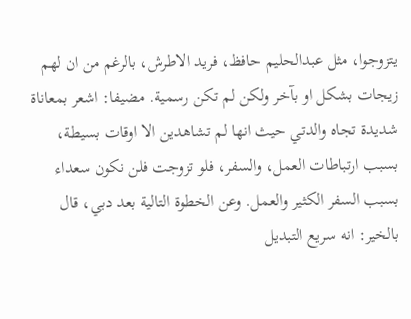يتزوجوا، مثل عبدالحليم حافظ، فريد الاطرش، بالرغم من ان لهم زيجات بشكل او بآخر ولكن لم تكن رسمية. مضيفا: اشعر بمعاناة شديدة تجاه والدتي حيث انها لم تشاهدين الا اوقات بسيطة، بسبب ارتباطات العمل، والسفر، فلو تزوجت فلن نكون سعداء بسبب السفر الكثير والعمل. وعن الخطوة التالية بعد دبي، قال بالخير: انه سريع التبديل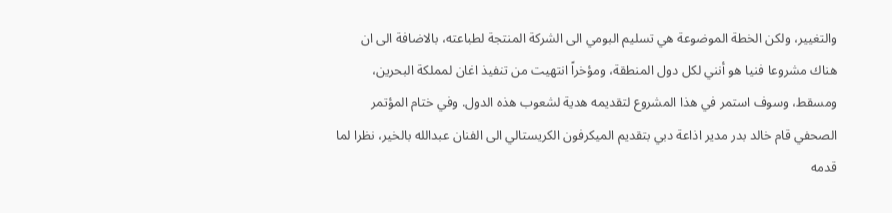والتغيير، ولكن الخطة الموضوعة هي تسليم البومي الى الشركة المنتجة لطباعته، بالاضافة الى ان هناك مشروعا فنيا هو أنني لكل دول المنطقة، ومؤخراً انتهيت من تنفيذ اغان لمملكة البحرين، ومسقط، وسوف استمر في هذا المشروع لتقديمه هدية لشعوب هذه الدول. وفي ختام المؤتمر الصحفي قام خالد بدر مدير اذاعة دبي بتقديم الميكرفون الكريستالي الى الفنان عبدالله بالخير، نظرا لما قدمه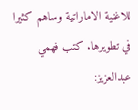للاغنية الاماراتية وساهم كثيرا في تطويرها. كتب فهمي عبدالعزيز: